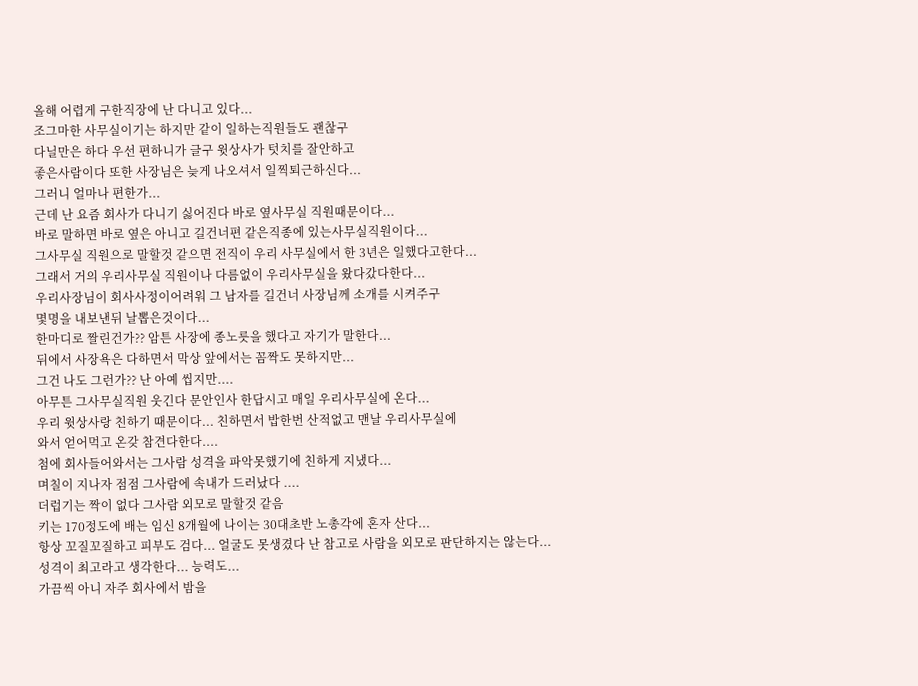올해 어렵게 구한직장에 난 다니고 있다...
조그마한 사무실이기는 하지만 같이 일하는직원들도 괜찮구
다닐만은 하다 우선 편하니가 글구 윗상사가 텃치를 잘안하고
좋은사람이다 또한 사장님은 늦게 나오셔서 일찍퇴근하신다...
그러니 얼마나 편한가...
근데 난 요즘 회사가 다니기 싫어진다 바로 옆사무실 직원때문이다...
바로 말하면 바로 옆은 아니고 길건너편 같은직종에 있는사무실직원이다...
그사무실 직원으로 말할것 같으면 전직이 우리 사무실에서 한 3년은 일했다고한다...
그래서 거의 우리사무실 직원이나 다름없이 우리사무실을 왔다갔다한다...
우리사장님이 회사사정이어려워 그 남자를 길건너 사장님께 소개를 시켜주구
몇명을 내보낸뒤 날뽑은것이다...
한마디로 짤린건가?? 암튼 사장에 종노릇을 했다고 자기가 말한다...
뒤에서 사장욕은 다하면서 막상 앞에서는 꼼짝도 못하지만...
그건 나도 그런가?? 난 아예 씹지만....
아무튼 그사무실직원 웃긴다 문안인사 한답시고 매일 우리사무실에 온다...
우리 윗상사랑 친하기 때문이다... 친하면서 밥한번 산적없고 맨날 우리사무실에
와서 얻어먹고 온갖 참견다한다....
첨에 회사들어와서는 그사람 성격을 파악못했기에 친하게 지냈다...
며칠이 지나자 점점 그사람에 속내가 드러났다 ....
더럽기는 짝이 없다 그사람 외모로 말할것 같음
키는 170정도에 배는 임신 8개월에 나이는 30대초반 노총각에 혼자 산다...
항상 꼬질꼬질하고 피부도 검다... 얼굴도 못생겼다 난 참고로 사람을 외모로 판단하지는 않는다...
성격이 최고라고 생각한다... 능력도...
가끔씩 아니 자주 회사에서 밤을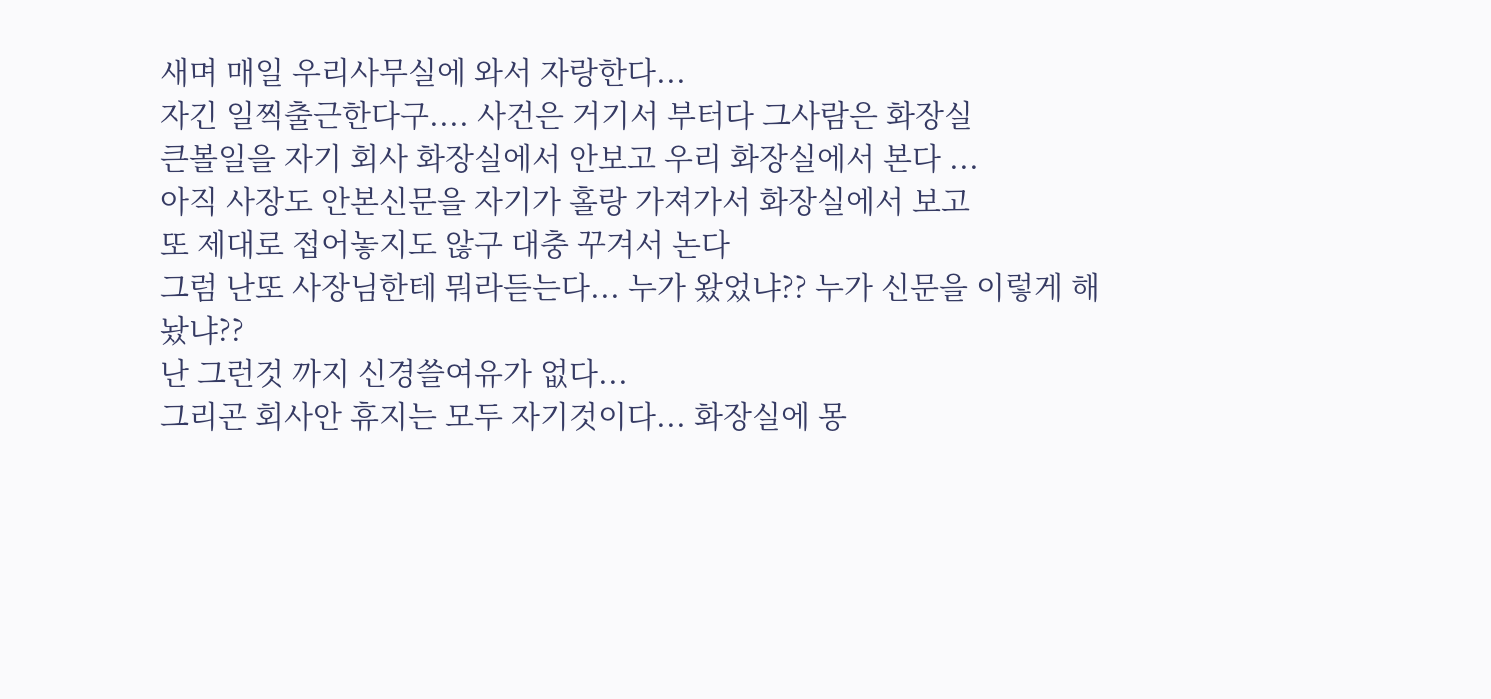새며 매일 우리사무실에 와서 자랑한다...
자긴 일찍출근한다구.... 사건은 거기서 부터다 그사람은 화장실
큰볼일을 자기 회사 화장실에서 안보고 우리 화장실에서 본다 ...
아직 사장도 안본신문을 자기가 홀랑 가져가서 화장실에서 보고
또 제대로 접어놓지도 않구 대충 꾸겨서 논다
그럼 난또 사장님한테 뭐라듣는다... 누가 왔었냐?? 누가 신문을 이렇게 해놨냐??
난 그런것 까지 신경쓸여유가 없다...
그리곤 회사안 휴지는 모두 자기것이다... 화장실에 몽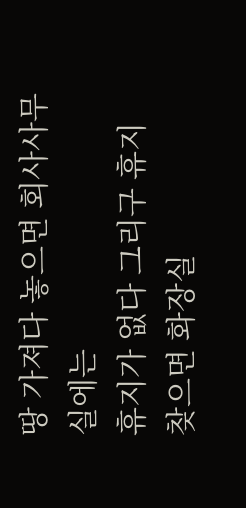땅 가져다 놓으면 회사사무실에는
휴지가 없다 그리구 휴지 찾으면 화장실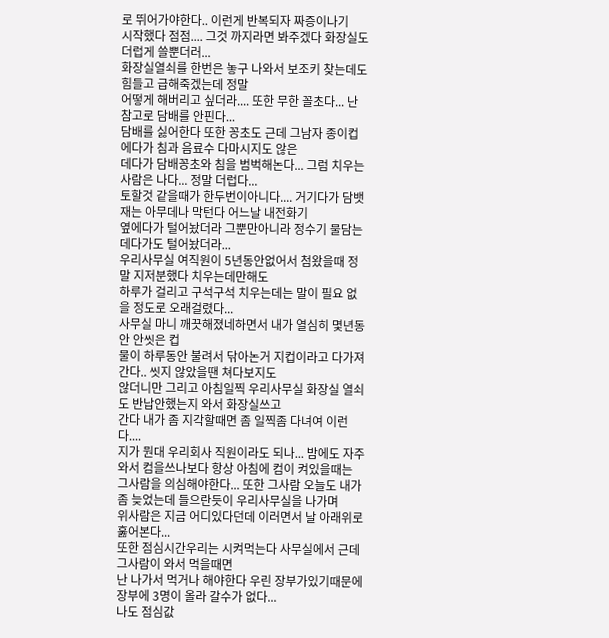로 뛰어가야한다.. 이런게 반복되자 짜증이나기
시작했다 점점.... 그것 까지라면 봐주겠다 화장실도 더럽게 쓸뿐더러...
화장실열쇠를 한번은 놓구 나와서 보조키 찾는데도 힘들고 급해죽겠는데 정말
어떻게 해버리고 싶더라.... 또한 무한 꼴초다... 난 참고로 담배를 안핀다...
담배를 싫어한다 또한 꽁초도 근데 그남자 종이컵에다가 침과 음료수 다마시지도 않은
데다가 담배꽁초와 침을 범벅해논다... 그럼 치우는사람은 나다... 정말 더럽다...
토할것 같을때가 한두번이아니다.... 거기다가 담뱃재는 아무데나 막턴다 어느날 내전화기
옆에다가 털어놨더라 그뿐만아니라 정수기 물담는데다가도 털어놨더라...
우리사무실 여직원이 5년동안없어서 첨왔을때 정말 지저분했다 치우는데만해도
하루가 걸리고 구석구석 치우는데는 말이 필요 없을 정도로 오래걸렸다...
사무실 마니 깨끗해졌네하면서 내가 열심히 몇년동안 안씻은 컵
물이 하루동안 불려서 닦아논거 지컵이라고 다가져간다.. 씻지 않았을땐 쳐다보지도
않더니만 그리고 아침일찍 우리사무실 화장실 열쇠도 반납안했는지 와서 화장실쓰고
간다 내가 좀 지각할때면 좀 일찍좀 다녀여 이런다....
지가 뭔대 우리회사 직원이라도 되나... 밤에도 자주와서 컴을쓰나보다 항상 아침에 컴이 켜있을때는
그사람을 의심해야한다... 또한 그사람 오늘도 내가 좀 늦었는데 들으란듯이 우리사무실을 나가며
위사람은 지금 어디있다던데 이러면서 날 아래위로 훓어본다...
또한 점심시간우리는 시켜먹는다 사무실에서 근데 그사람이 와서 먹을때면
난 나가서 먹거나 해야한다 우린 장부가있기때문에 장부에 3명이 올라 갈수가 없다...
나도 점심값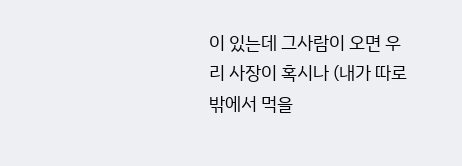이 있는데 그사람이 오면 우리 사장이 혹시나 (내가 따로 밖에서 먹을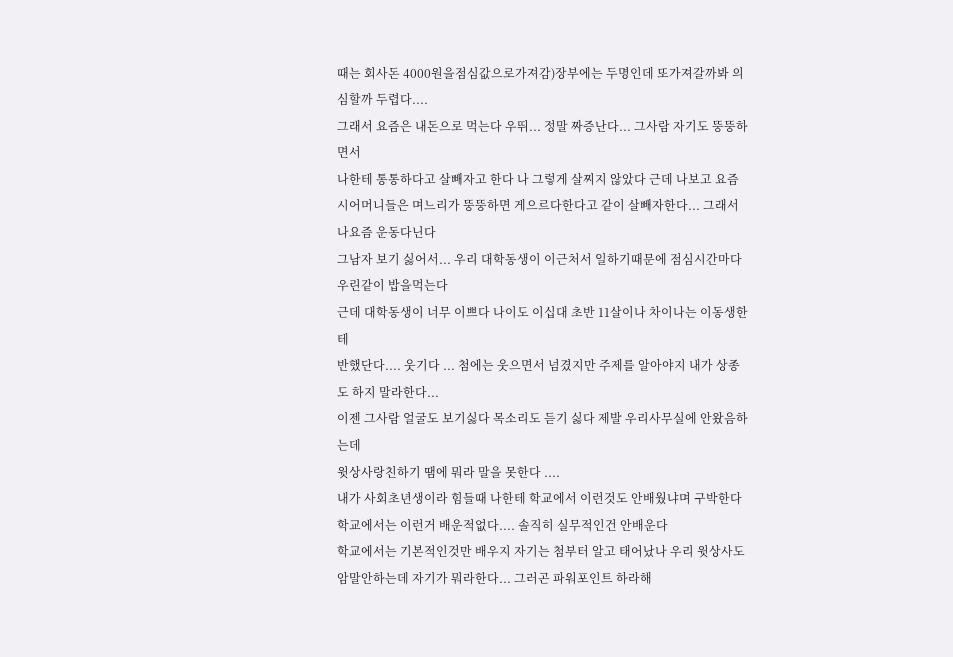때는 회사돈 4000원을점심값으로가져감)장부에는 두명인데 또가져갈까봐 의심할까 두렵다....
그래서 요즘은 내돈으로 먹는다 우뛰... 정말 짜증난다... 그사람 자기도 뚱뚱하면서
나한테 통통하다고 살빼자고 한다 나 그렇게 살찌지 않았다 근데 나보고 요즘
시어머니들은 며느리가 뚱뚱하면 게으르다한다고 같이 살빼자한다... 그래서 나요즘 운동다닌다
그남자 보기 싫어서... 우리 대학동생이 이근처서 일하기때문에 점심시간마다 우린같이 밥을먹는다
근데 대학동생이 너무 이쁘다 나이도 이십대 초반 11살이나 차이나는 이동생한테
반했단다.... 웃기다 ... 첨에는 웃으면서 넘겼지만 주제를 알아야지 내가 상종도 하지 말라한다...
이젠 그사람 얼굴도 보기싫다 목소리도 듣기 싫다 제발 우리사무실에 안왔음하는데
윗상사랑친하기 땜에 뭐라 말을 못한다 ....
내가 사회초년생이라 힘들때 나한테 학교에서 이런것도 안배웠냐며 구박한다
학교에서는 이런거 배운적없다.... 솔직히 실무적인건 안배운다
학교에서는 기본적인것만 배우지 자기는 첨부터 알고 태어났나 우리 윗상사도
암말안하는데 자기가 뭐라한다... 그러곤 파워포인트 하라해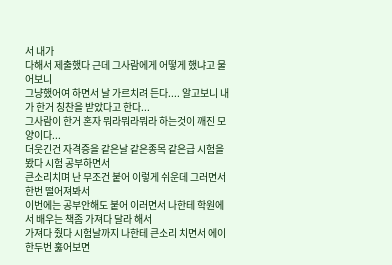서 내가
다해서 제출했다 근데 그사람에게 어떻게 했냐고 물어보니
그냥했어여 하면서 날 가르치려 든다.... 알고보니 내가 한거 칭찬을 받았다고 한다...
그사람이 한거 혼자 뭐라뭐라뭐라 하는것이 깨진 모양이다...
더웃긴건 자격증을 같은날 같은종목 같은급 시험을 봤다 시험 공부하면서
큰소리치며 난 무조건 붙어 이렇게 쉬운데 그러면서 한번 떨어져봐서
이번에는 공부안해도 붙어 이러면서 나한테 학원에서 배우는 책좀 가져다 달라 해서
가져다 줬다 시험날까지 나한테 큰소리 치면서 에이 한두번 훓어보면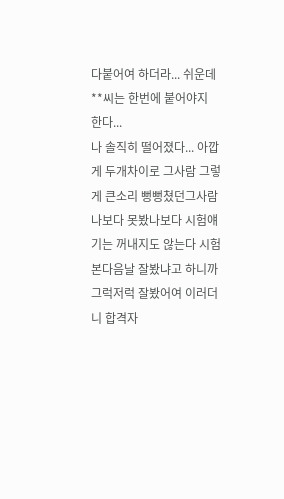다붙어여 하더라... 쉬운데 **씨는 한번에 붙어야지 한다...
나 솔직히 떨어졌다... 아깝게 두개차이로 그사람 그렇게 큰소리 뻥뻥쳤던그사람
나보다 못봤나보다 시험얘기는 꺼내지도 않는다 시험본다음날 잘봤냐고 하니까
그럭저럭 잘봤어여 이러더니 합격자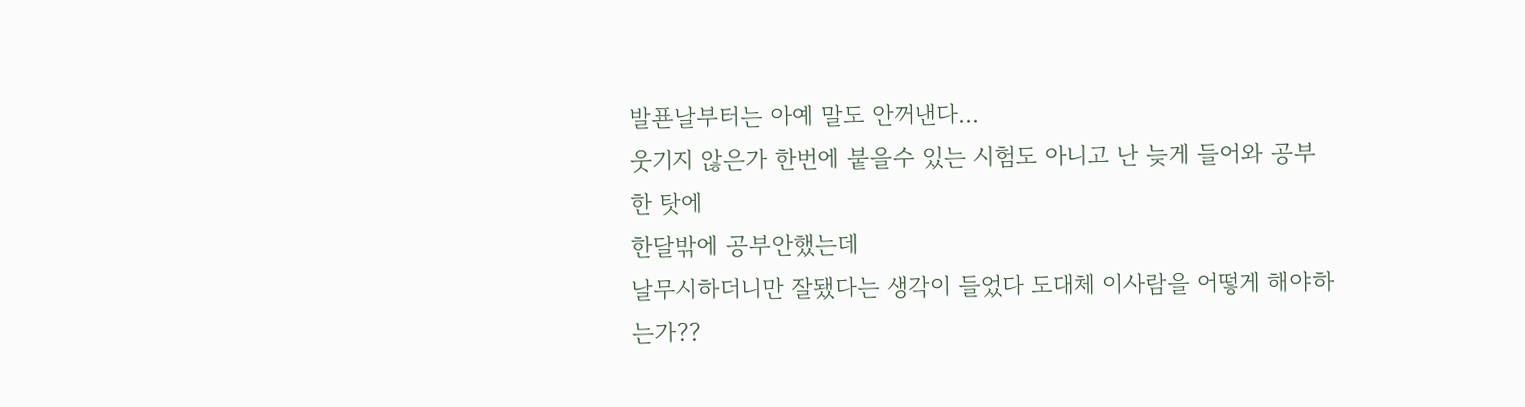발푠날부터는 아예 말도 안꺼낸다...
웃기지 않은가 한번에 붙을수 있는 시험도 아니고 난 늦게 들어와 공부한 탓에
한달밖에 공부안했는데
날무시하더니만 잘됐다는 생각이 들었다 도대체 이사람을 어떻게 해야하는가??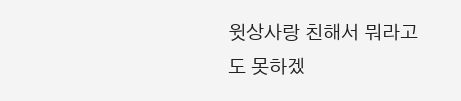윗상사랑 친해서 뭐라고도 못하겠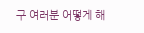구 여러분 어떻게 해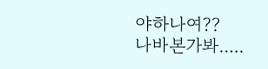야하나여??
나바본가봐.....